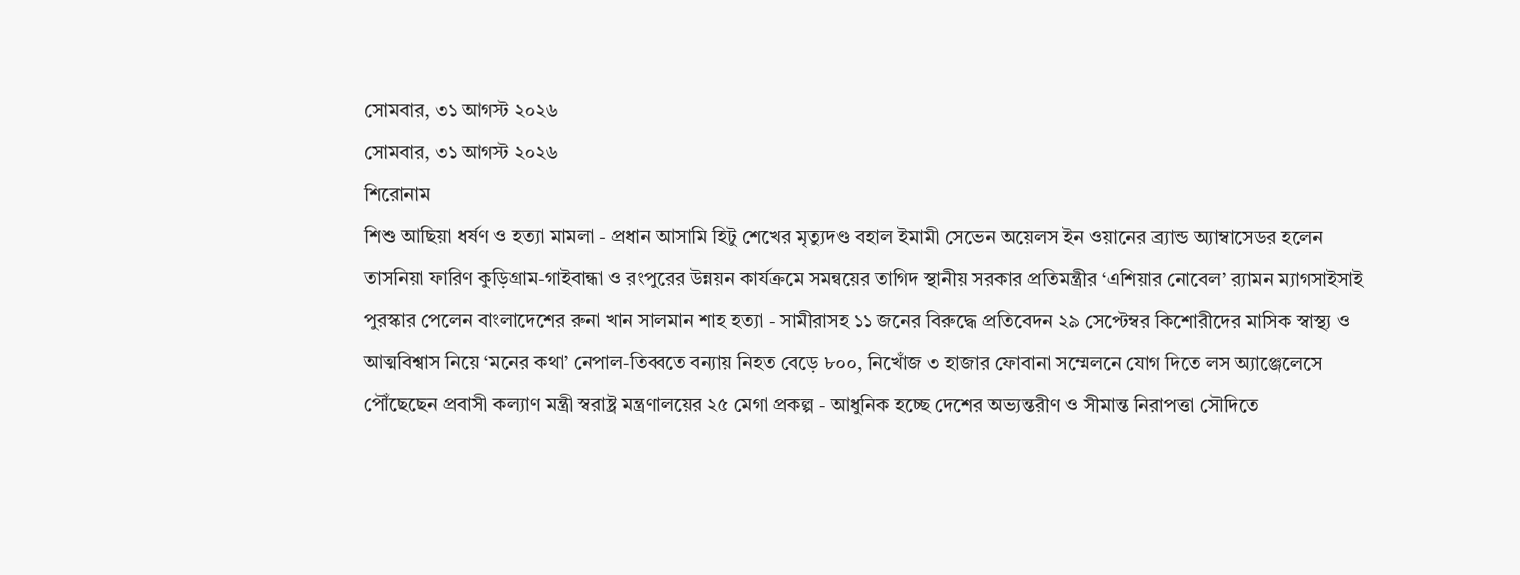সোমবার, ৩১ আগস্ট ২০২৬
সোমবার, ৩১ আগস্ট ২০২৬
শিরোনাম
শিশু আছিয়া ধর্ষণ ও হত্যা মামলা - প্রধান আসামি হিটু শেখের মৃত্যুদণ্ড বহাল ইমামী সেভেন অয়েলস ইন ওয়ানের ব্র্যান্ড অ্যাম্বাসেডর হলেন তাসনিয়া ফারিণ কুড়িগ্রাম-গাইবান্ধা ও রংপুরের উন্নয়ন কার্যক্রমে সমন্বয়ের তাগিদ স্থানীয় সরকার প্রতিমন্ত্রীর ‘এশিয়ার নোবেল’ র‍্যামন ম্যাগসাইসাই পুরস্কার পেলেন বাংলাদেশের রুনা খান সালমান শাহ হত্যা - সামীরাসহ ১১ জনের বিরুদ্ধে প্রতিবেদন ২৯ সেপ্টেম্বর কিশোরীদের মাসিক স্বাস্থ্য ও আত্মবিশ্বাস নিয়ে ‘মনের কথা’ নেপাল-তিব্বতে বন্যায় নিহত বেড়ে ৮০০, নিখোঁজ ৩ হাজার ফোবানা সম্মেলনে যোগ দিতে লস অ্যাঞ্জেলেসে পৌঁছেছেন প্রবাসী কল্যাণ মন্ত্রী স্বরাষ্ট্র মন্ত্রণালয়ের ২৫ মেগা প্রকল্প - আধুনিক হচ্ছে দেশের অভ্যন্তরীণ ও সীমান্ত নিরাপত্তা সৌদিতে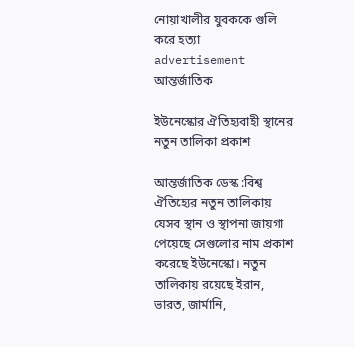নোয়াখালীর যুবককে গুলি করে হত্যা
advertisement
আন্তর্জাতিক

ইউনেস্কোর ঐতিহ্যবাহী স্থানের নতুন তালিকা প্রকাশ

আন্তর্জাতিক ডেস্ক :বিশ্ব ঐতিহ্যের নতুন তালিকায় যেসব স্থান ও স্থাপনা জায়গা পেয়েছে সেগুলোর নাম প্রকাশ করেছে ইউনেস্কো। নতুন তালিকায় রয়েছে ইরান, ভারত, জার্মানি,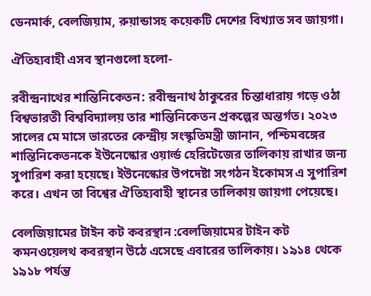ডেনমার্ক, বেলজিয়াম, রুয়ান্ডাসহ কয়েকটি দেশের বিখ্যাত সব জায়গা।

ঐতিহ্যবাহী এসব স্থানগুলো হলো-

রবীন্দ্রনাথের শান্তিনিকেতন: রবীন্দ্রনাথ ঠাকুরের চিন্তাধারায় গড়ে ওঠা বিশ্বভারতী বিশ্ববিদ্যালয় তার শান্তিনিকেতন প্রকল্পের অন্তর্গত। ২০২৩ সালের মে মাসে ভারতের কেন্দ্রীয় সংস্কৃতিমন্ত্রী জানান, পশ্চিমবঙ্গের শান্তিনিকেতনকে ইউনেস্কোর ওয়ার্ল্ড হেরিটেজের তালিকায় রাখার জন্য সুপারিশ করা হয়েছে। ইউনেস্কোর উপদেষ্টা সংগঠন ইকোমস এ সুপারিশ করে। এখন তা বিশ্বের ঐতিহ্যবাহী স্থানের তালিকায় জায়গা পেয়েছে।

বেলজিয়ামের টাইন কট কবরস্থান :বেলজিয়ামের টাইন কট কমনওয়েলথ কবরস্থান উঠে এসেছে এবারের তালিকায়। ১৯১৪ থেকে ১৯১৮ পর্যন্ত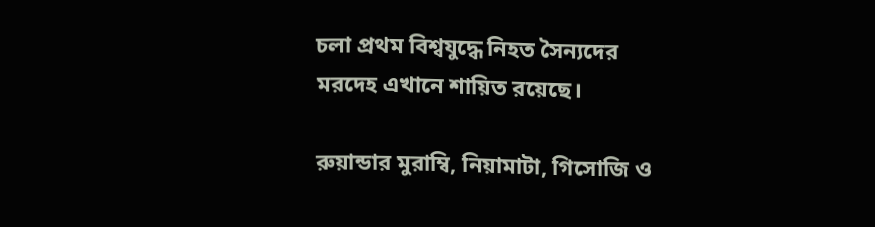চলা প্রথম বিশ্বযুদ্ধে নিহত সৈন্যদের মরদেহ এখানে শায়িত রয়েছে।

রুয়ান্ডার মুরাম্বি, নিয়ামাটা, গিসোজি ও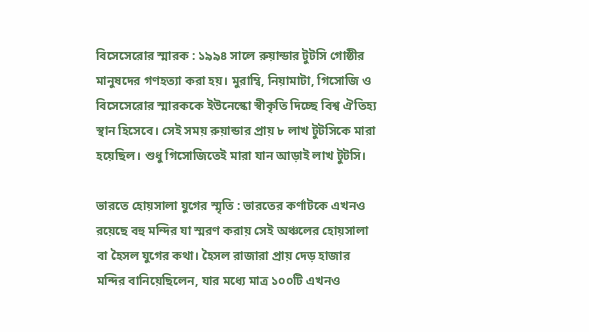বিসেসেরোর স্মারক : ১৯৯৪ সালে রুয়ান্ডার টুটসি গোষ্ঠীর মানুষদের গণহত্যা করা হয়। মুরাম্বি, নিয়ামাটা, গিসোজি ও বিসেসেরোর স্মারককে ইউনেস্কো স্বীকৃতি দিচ্ছে বিশ্ব ঐতিহ্য স্থান হিসেবে। সেই সময় রুয়ান্ডার প্রায় ৮ লাখ টুটসিকে মারা হয়েছিল। শুধু গিসোজিতেই মারা যান আড়াই লাখ টুটসি।

ভারতে হোয়সালা যুগের স্মৃতি : ভারতের কর্ণাটকে এখনও রয়েছে বহু মন্দির যা স্মরণ করায় সেই অঞ্চলের হোয়সালা বা হৈসল যুগের কথা। হৈসল রাজারা প্রায় দেড় হাজার মন্দির বানিয়েছিলেন, যার মধ্যে মাত্র ১০০টি এখনও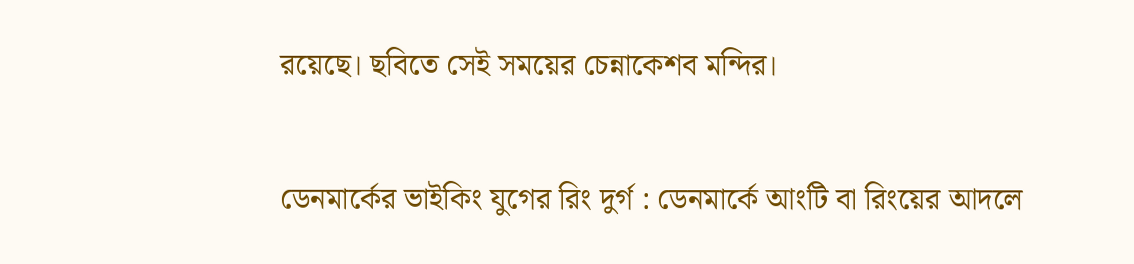রয়েছে। ছবিতে সেই সময়ের চেন্নাকেশব মন্দির।

ডেনমার্কের ভাইকিং যুগের রিং দুর্গ : ডেনমার্কে আংটি বা রিংয়ের আদলে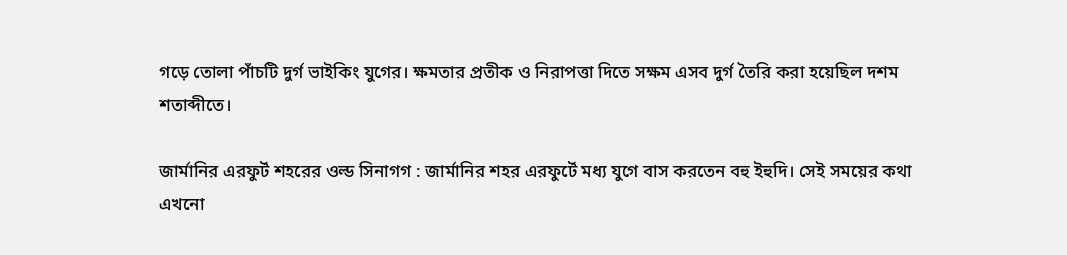গড়ে তোলা পাঁচটি দুর্গ ভাইকিং যুগের। ক্ষমতার প্রতীক ও নিরাপত্তা দিতে সক্ষম এসব দুর্গ তৈরি করা হয়েছিল দশম শতাব্দীতে।

জার্মানির এরফুর্ট শহরের ওল্ড সিনাগগ : জার্মানির শহর এরফুর্টে মধ্য যুগে বাস করতেন বহু ইহুদি। সেই সময়ের কথা এখনো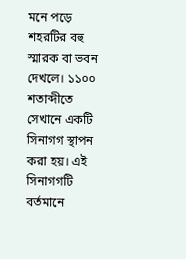মনে পড়ে শহরটির বহু স্মারক বা ভবন দেখলে। ১১০০ শতাব্দীতে সেখানে একটি সিনাগগ স্থাপন করা হয়। এই সিনাগগটি বর্তমানে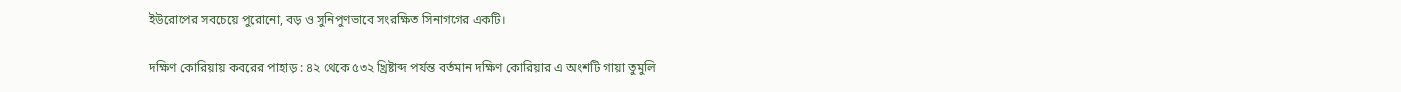ইউরোপের সবচেয়ে পুরোনো, বড় ও সুনিপুণভাবে সংরক্ষিত সিনাগগের একটি।

দক্ষিণ কোরিয়ায় কবরের পাহাড় : ৪২ থেকে ৫৩২ খ্রিষ্টাব্দ পর্যন্ত বর্তমান দক্ষিণ কোরিয়ার এ অংশটি গায়া তুমুলি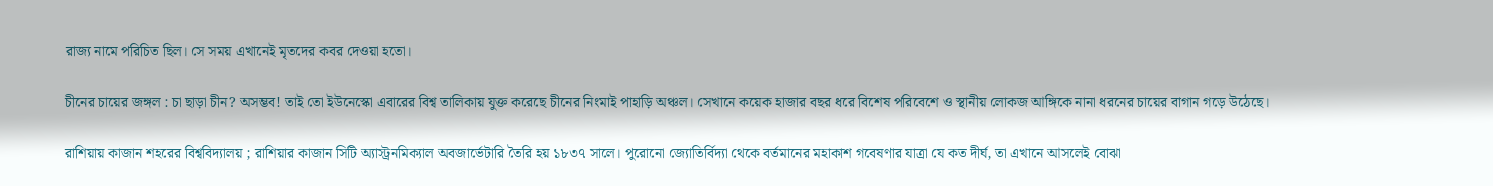রাজ্য নামে পরিচিত ছিল। সে সময় এখানেই মৃতদের কবর দেওয়া হতো।

চীনের চায়ের জঙ্গল : চা ছাড়া চীন? অসম্ভব! তাই তো ইউনেস্কো এবারের বিশ্ব তালিকায় যুক্ত করেছে চীনের নিংমাই পাহাড়ি অঞ্চল। সেখানে কয়েক হাজার বছর ধরে বিশেষ পরিবেশে ও স্থানীয় লোকজ আঙ্গিকে নানা ধরনের চায়ের বাগান গড়ে উঠেছে।

রাশিয়ায় কাজান শহরের বিশ্ববিদ্যালয় ; রাশিয়ার কাজান সিটি অ্যাস্ট্রনমিক্যাল অবজার্ভেটারি তৈরি হয় ১৮৩৭ সালে। পুরোনো জ্যোতির্বিদ্যা থেকে বর্তমানের মহাকাশ গবেষণার যাত্রা যে কত দীর্ঘ, তা এখানে আসলেই বোঝা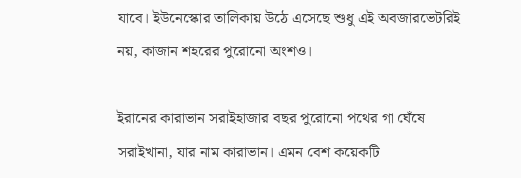যাবে। ইউনেস্কোর তালিকায় উঠে এসেছে শুধু এই অবজারভেটরিই নয়, কাজান শহরের পুরোনো অংশও।

ইরানের কারাভান সরাইহাজার বছর পুরোনো পথের গা ঘেঁষে সরাইখানা, যার নাম কারাভান। এমন বেশ কয়েকটি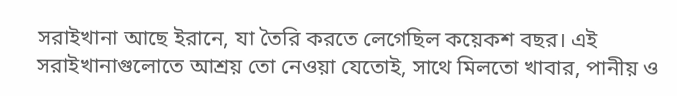সরাইখানা আছে ইরানে, যা তৈরি করতে লেগেছিল কয়েকশ বছর। এই সরাইখানাগুলোতে আশ্রয় তো নেওয়া যেতোই, সাথে মিলতো খাবার, পানীয় ও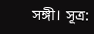সঙ্গী। সূত্র: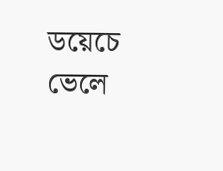ডয়েচে ভেলে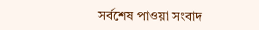সর্বশেষ পাওয়া সংবাদ